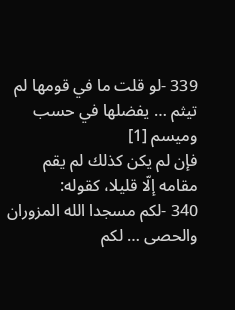339 -لو قلت ما في قومها لم تيثم … يفضلها في حسب وميسم [1]
فإن لم يكن كذلك لم يقم مقامه إلّا قليلا، كقوله:
340 -لكم مسجدا الله المزوران والحصى … لكم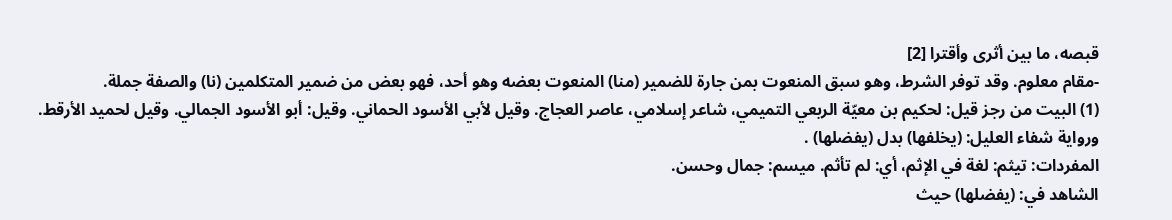قبصه، ما بين أثرى وأقترا [2]
-مقام معلوم. وقد توفر الشرط، وهو سبق المنعوت بمن جارة للضمير (منا) المنعوت بعضه وهو أحد، فهو بعض من ضمير المتكلمين (نا) والصفة جملة.
(1) البيت من رجز قيل: لحكيم بن معيّة الربعي التميمي، شاعر إسلامي، عاصر العجاج. وقيل لأبي الأسود الحماني. وقيل: أبو الأسود الجمالي. وقيل لحميد الأرقط. ورواية شفاء العليل: (يخلفها) بدل (يفضلها) .
المفردات: تيثم: لغة في الإثم، أي: لم تأثم. ميسم: جمال وحسن.
الشاهد في: (يفضلها) حيث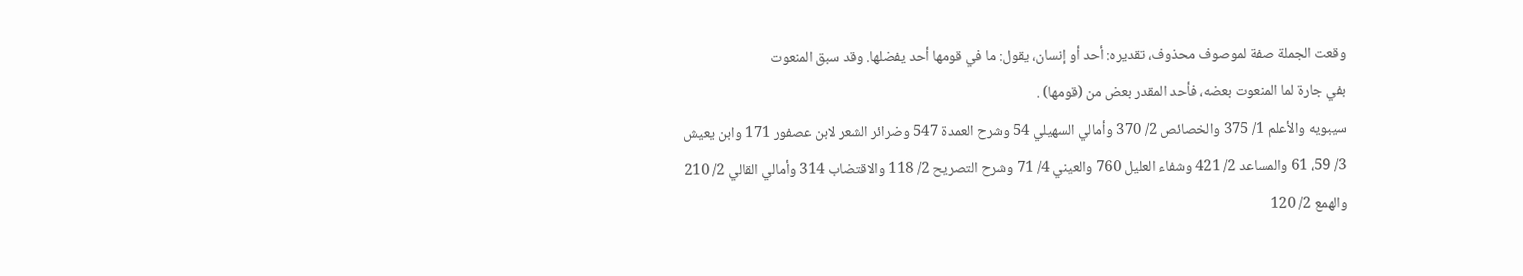وقعت الجملة صفة لموصوف محذوف، تقديره: أحد أو إنسان، يقول: ما في قومها أحد يفضلها. وقد سبق المنعوت
بفي جارة لما المنعوت بعضه، فأحد المقدر بعض من (قومها) .
سيبويه والأعلم 1/ 375 والخصائص 2/ 370 وأمالي السهيلي 54 وشرح العمدة 547 وضرائر الشعر لابن عصفور 171 وابن يعيش 3/ 59، 61 والمساعد 2/ 421 وشفاء العليل 760 والعيني 4/ 71 وشرح التصريح 2/ 118 والاقتضاب 314 وأمالي القالي 2/ 210 والهمع 2/ 120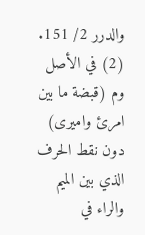والدرر 2/ 151.
(2) في الأصل وم (قبضة ما بين امرئ واميرى) دون نقط الحرف الذي بين الميم والراء في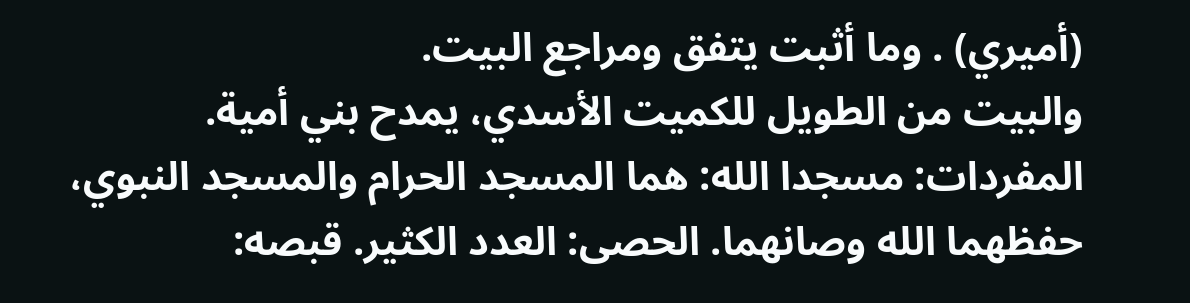(أميري) . وما أثبت يتفق ومراجع البيت.
والبيت من الطويل للكميت الأسدي، يمدح بني أمية.
المفردات: مسجدا الله: هما المسجد الحرام والمسجد النبوي، حفظهما الله وصانهما. الحصى: العدد الكثير. قبصه: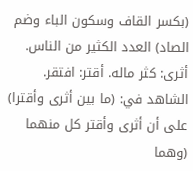(بكسر القاف وسكون الباء وضم الصاد) العدد الكثير من الناس. أثرى: كثر ماله. أقتر: افتقر.
الشاهد في: (ما بين أثرى وأقترا) على أن أثرى وأقتر كل منهما (وهما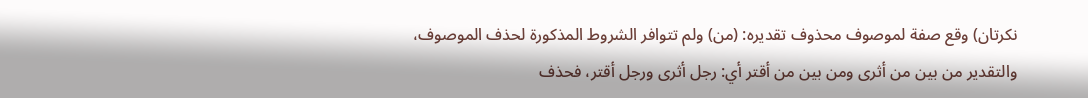نكرتان) وقع صفة لموصوف محذوف تقديره: (من) ولم تتوافر الشروط المذكورة لحذف الموصوف، والتقدير من بين من أثرى ومن بين من أقتر أي: رجل أثرى ورجل أقتر، فحذف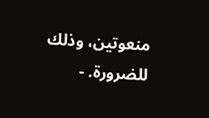منعوتين، وذلك للضرورة. -